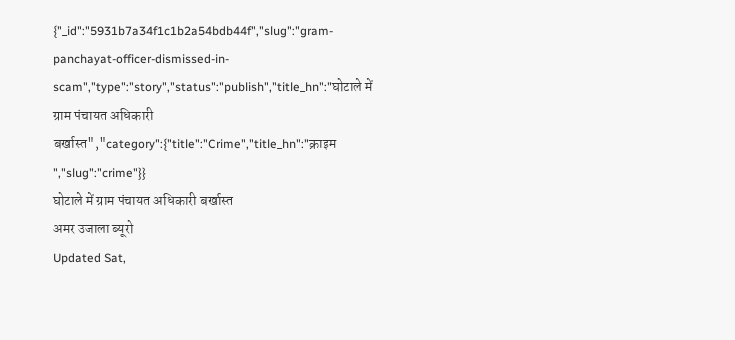{"_id":"5931b7a34f1c1b2a54bdb44f","slug":"gram-panchayat-officer-dismissed-in-scam","type":"story","status":"publish","title_hn":"घोटाले में ग्राम पंचायत अधिकारी बर्खास्त","category":{"title":"Crime","title_hn":"क्राइम ","slug":"crime"}}
घोटाले में ग्राम पंचायत अधिकारी बर्खास्त
अमर उजाला ब्यूरो
Updated Sat,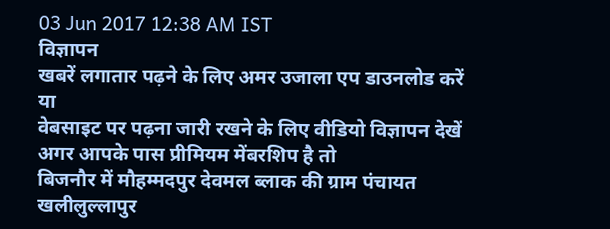03 Jun 2017 12:38 AM IST
विज्ञापन
खबरें लगातार पढ़ने के लिए अमर उजाला एप डाउनलोड करें
या
वेबसाइट पर पढ़ना जारी रखने के लिए वीडियो विज्ञापन देखें
अगर आपके पास प्रीमियम मेंबरशिप है तो
बिजनौर में मौहम्मदपुर देवमल ब्लाक की ग्राम पंचायत खलीलुल्लापुर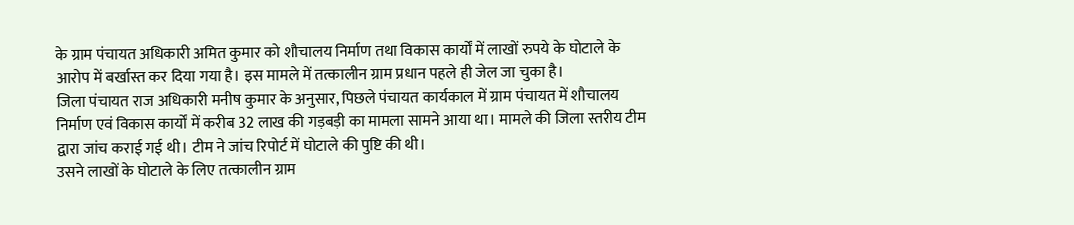के ग्राम पंचायत अधिकारी अमित कुमार को शौचालय निर्माण तथा विकास कार्यों में लाखों रुपये के घोटाले के आरोप में बर्खास्त कर दिया गया है। इस मामले में तत्कालीन ग्राम प्रधान पहले ही जेल जा चुका है।
जिला पंचायत राज अधिकारी मनीष कुमार के अनुसार, पिछले पंचायत कार्यकाल में ग्राम पंचायत में शौचालय निर्माण एवं विकास कार्यों में करीब 32 लाख की गड़बड़ी का मामला सामने आया था। मामले की जिला स्तरीय टीम द्वारा जांच कराई गई थी। टीम ने जांच रिपोर्ट में घोटाले की पुष्टि की थी।
उसने लाखों के घोटाले के लिए तत्कालीन ग्राम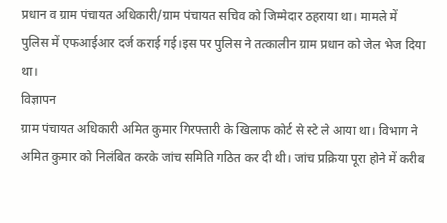प्रधान व ग्राम पंचायत अधिकारी/ग्राम पंचायत सचिव को जिम्मेदार ठहराया था। मामले में पुलिस में एफआईआर दर्ज कराई गई।इस पर पुलिस ने तत्कालीन ग्राम प्रधान को जेल भेज दिया था।
विज्ञापन
ग्राम पंचायत अधिकारी अमित कुमार गिरफ्तारी के खिलाफ कोर्ट से स्टे ले आया था। विभाग ने अमित कुमार को निलंबित करके जांच समिति गठित कर दी थी। जांच प्रक्रिया पूरा होने में करीब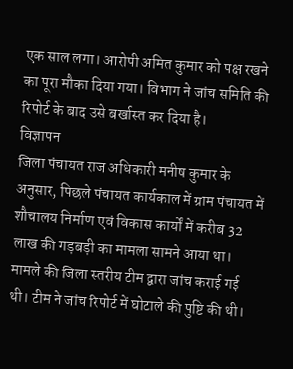एक साल लगा। आरोपी अमित कुमार को पक्ष रखने का पूरा मौका दिया गया। विभाग ने जांच समिति की रिपोर्ट के बाद उसे बर्खास्त कर दिया है।
विज्ञापन
जिला पंचायत राज अधिकारी मनीष कुमार के अनुसार, पिछले पंचायत कार्यकाल में ग्राम पंचायत में शौचालय निर्माण एवं विकास कार्यों में करीब 32 लाख की गड़बड़ी का मामला सामने आया था। मामले की जिला स्तरीय टीम द्वारा जांच कराई गई थी। टीम ने जांच रिपोर्ट में घोटाले की पुष्टि की थी।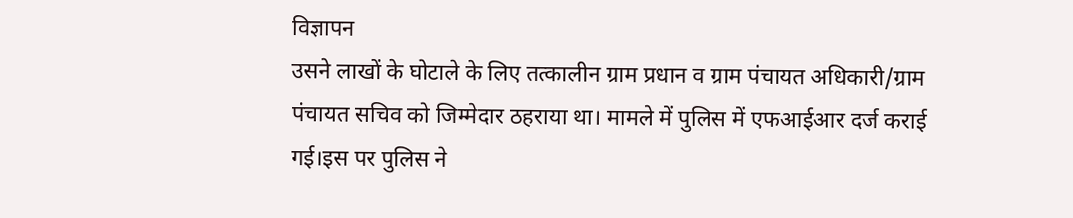विज्ञापन
उसने लाखों के घोटाले के लिए तत्कालीन ग्राम प्रधान व ग्राम पंचायत अधिकारी/ग्राम पंचायत सचिव को जिम्मेदार ठहराया था। मामले में पुलिस में एफआईआर दर्ज कराई गई।इस पर पुलिस ने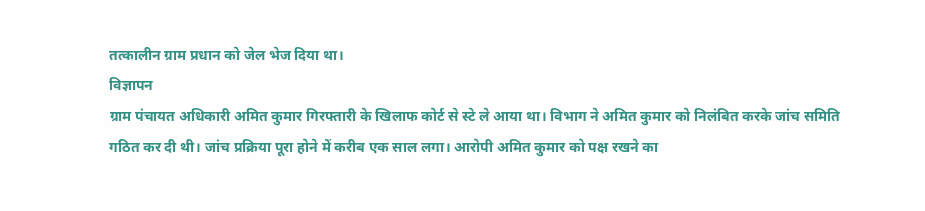तत्कालीन ग्राम प्रधान को जेल भेज दिया था।
विज्ञापन
ग्राम पंचायत अधिकारी अमित कुमार गिरफ्तारी के खिलाफ कोर्ट से स्टे ले आया था। विभाग ने अमित कुमार को निलंबित करके जांच समिति गठित कर दी थी। जांच प्रक्रिया पूरा होने में करीब एक साल लगा। आरोपी अमित कुमार को पक्ष रखने का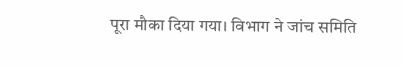पूरा मौका दिया गया। विभाग ने जांच समिति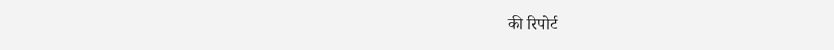की रिपोर्ट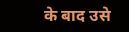के बाद उसे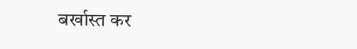बर्खास्त कर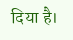दिया है।